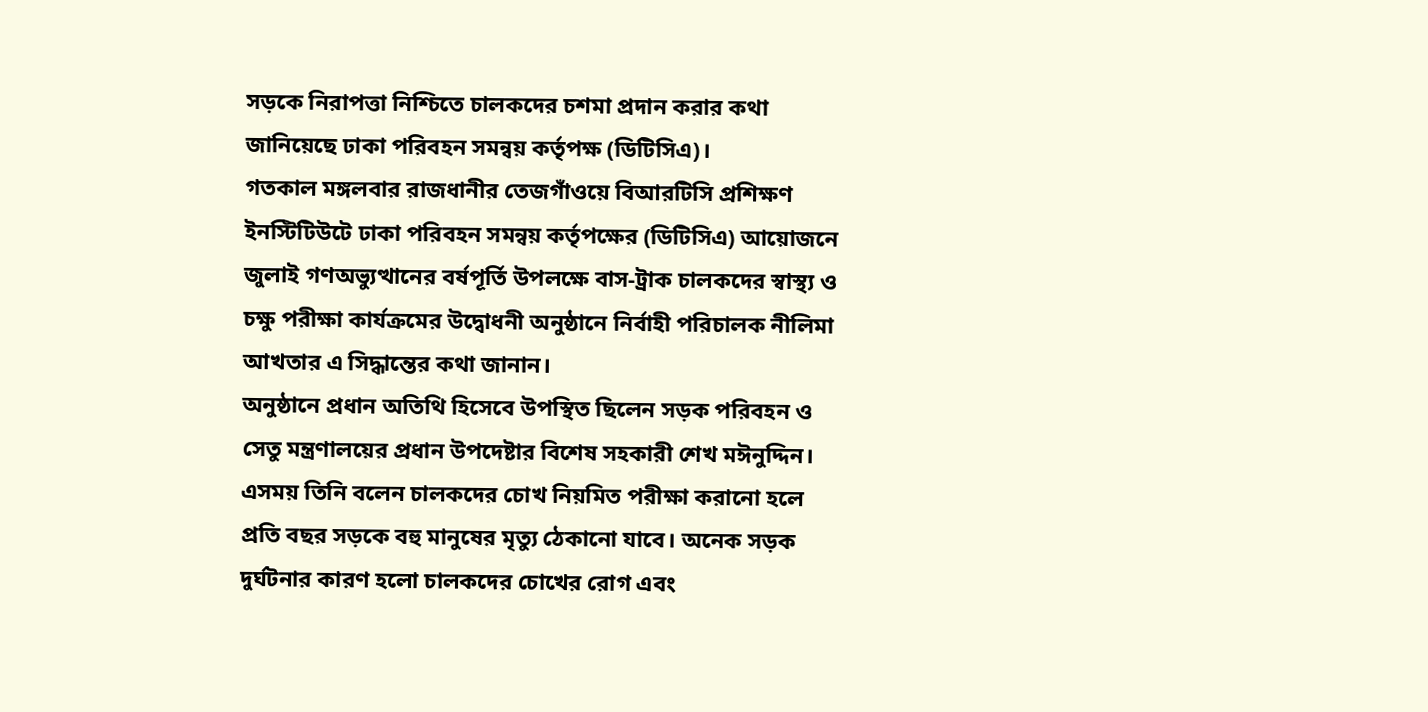সড়কে নিরাপত্তা নিশ্চিতে চালকদের চশমা প্রদান করার কথা জানিয়েছে ঢাকা পরিবহন সমন্বয় কর্তৃপক্ষ (ডিটিসিএ)।
গতকাল মঙ্গলবার রাজধানীর তেজগাঁওয়ে বিআরটিসি প্রশিক্ষণ ইনস্টিটিউটে ঢাকা পরিবহন সমন্বয় কর্তৃপক্ষের (ডিটিসিএ) আয়োজনে জুলাই গণঅভ্যুত্থানের বর্ষপূর্তি উপলক্ষে বাস-ট্রাক চালকদের স্বাস্থ্য ও চক্ষু পরীক্ষা কার্যক্রমের উদ্বোধনী অনুষ্ঠানে নির্বাহী পরিচালক নীলিমা আখতার এ সিদ্ধান্তের কথা জানান।
অনুষ্ঠানে প্রধান অতিথি হিসেবে উপস্থিত ছিলেন সড়ক পরিবহন ও সেতু মন্ত্রণালয়ের প্রধান উপদেষ্টার বিশেষ সহকারী শেখ মঈনুদ্দিন। এসময় তিনি বলেন চালকদের চোখ নিয়মিত পরীক্ষা করানো হলে প্রতি বছর সড়কে বহু মানুষের মৃত্যু ঠেকানো যাবে। অনেক সড়ক দুর্ঘটনার কারণ হলো চালকদের চোখের রোগ এবং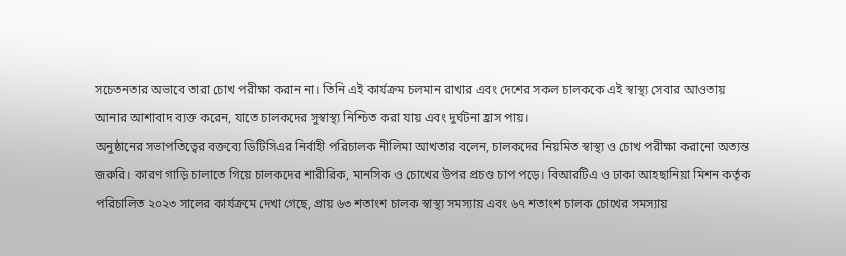সচেতনতার অভাবে তারা চোখ পরীক্ষা করান না। তিনি এই কার্যক্রম চলমান রাখার এবং দেশের সকল চালককে এই স্বাস্থ্য সেবার আওতায় আনার আশাবাদ ব্যক্ত করেন, যাতে চালকদের সুস্বাস্থ্য নিশ্চিত করা যায় এবং দুর্ঘটনা হ্রাস পায়।
অনুষ্ঠানের সভাপতিত্বের বক্তব্যে ডিটিসিএর নির্বাহী পরিচালক নীলিমা আখতার বলেন, চালকদের নিয়মিত স্বাস্থ্য ও চোখ পরীক্ষা করানো অত্যন্ত জরুরি। কারণ গাড়ি চালাতে গিয়ে চালকদের শারীরিক, মানসিক ও চোখের উপর প্রচণ্ড চাপ পড়ে। বিআরটিএ ও ঢাকা আহছানিয়া মিশন কর্তৃক পরিচালিত ২০২৩ সালের কার্যক্রমে দেখা গেছে, প্রায় ৬৩ শতাংশ চালক স্বাস্থ্য সমস্যায় এবং ৬৭ শতাংশ চালক চোখের সমস্যায়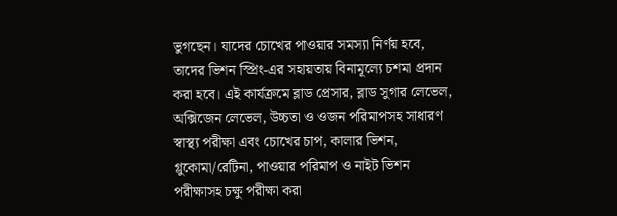ভুগছেন। যাদের চোখের পাওয়ার সমস্যা নির্ণয় হবে, তাদের ভিশন স্প্রিং-এর সহায়তায় বিনামূল্যে চশমা প্রদান করা হবে। এই কার্যক্রমে ব্লাড প্রেসার, ব্লাড সুগার লেভেল, অক্সিজেন লেভেল, উচ্চতা ও ওজন পরিমাপসহ সাধারণ স্বাস্থ্য পরীক্ষা এবং চোখের চাপ, কালার ভিশন, গ্লুকোমা/রেটিনা, পাওয়ার পরিমাপ ও নাইট ভিশন পরীক্ষাসহ চক্ষু পরীক্ষা করা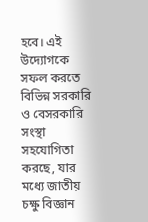হবে। এই উদ্যোগকে সফল করতে বিভিন্ন সরকারি ও বেসরকারি সংস্থা সহযোগিতা করছে, যার মধ্যে জাতীয় চক্ষু বিজ্ঞান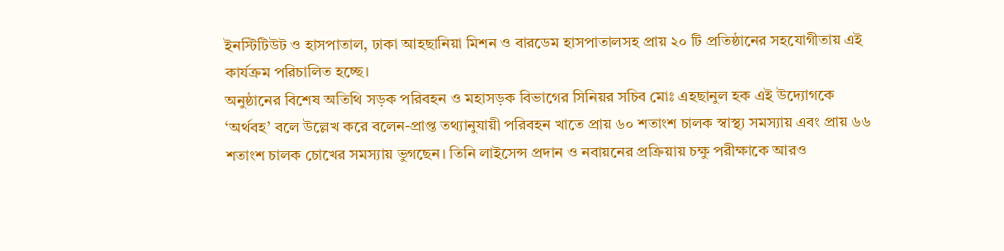ইনস্টিটিউট ও হাসপাতাল, ঢাকা আহছানিয়া মিশন ও বারডেম হাসপাতালসহ প্রায় ২০ টি প্রতিষ্ঠানের সহযোগীতায় এই কার্যক্রম পরিচালিত হচ্ছে।
অনুষ্ঠানের বিশেষ অতিথি সড়ক পরিবহন ও মহাসড়ক বিভাগের সিনিয়র সচিব মোঃ এহছানুল হক এই উদ্যোগকে ‘অর্থবহ’ বলে উল্লেখ করে বলেন-প্রাপ্ত তথ্যানুযায়ী পরিবহন খাতে প্রায় ৬০ শতাংশ চালক স্বাস্থ্য সমস্যায় এবং প্রায় ৬৬ শতাংশ চালক চোখের সমস্যায় ভুগছেন। তিনি লাইসেন্স প্রদান ও নবায়নের প্রক্রিয়ায় চক্ষু পরীক্ষাকে আরও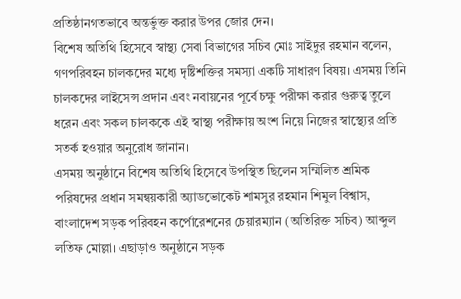প্রতিষ্ঠানগতভাবে অন্তর্ভুক্ত করার উপর জোর দেন।
বিশেষ অতিথি হিসেবে স্বাস্থ্য সেবা বিভাগের সচিব মোঃ সাইদুর রহমান বলেন, গণপরিবহন চালকদের মধ্যে দৃষ্টিশক্তির সমস্যা একটি সাধারণ বিষয়। এসময় তিনি চালকদের লাইসেন্স প্রদান এবং নবায়নের পূর্বে চক্ষু পরীক্ষা করার গুরুত্ব তুলে ধরেন এবং সকল চালককে এই স্বাস্থ্য পরীক্ষায় অংশ নিয়ে নিজের স্বাস্থ্যের প্রতি সতর্ক হওয়ার অনুরোধ জানান।
এসময় অনুষ্ঠানে বিশেষ অতিথি হিসেবে উপস্থিত ছিলেন সম্মিলিত শ্রমিক পরিষদের প্রধান সমন্বয়কারী অ্যাডভোকেট শামসুর রহমান শিমুল বিশ্বাস, বাংলাদেশ সড়ক পরিবহন কর্পোরেশনের চেয়ারম্যান (অতিরিক্ত সচিব) আব্দুল লতিফ মোল্লা। এছাড়াও অনুষ্ঠানে সড়ক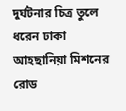দুর্ঘটনার চিত্র তুলে ধরেন ঢাকা আহছানিয়া মিশনের রোড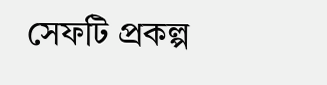সেফটি প্রকল্প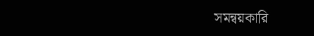সমন্বয়কারি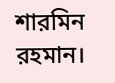শারমিন রহমান।